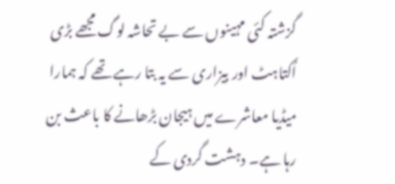گزشتہ کئی مہینوں سے بے تحاشہ لوگ مجھے بڑی اُکتاہٹ اور بیزاری سے یہ بتا رہے تھے کہ ہمارا میڈیا معاشرے میں ہیجان بڑھانے کا باعث بن رہا ہے۔ دہشت گردی کے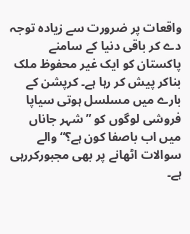واقعات پر ضرورت سے زیادہ توجہ دے کر باقی دنیا کے سامنے پاکستان کو ایک غیر محفوظ ملک بناکر پیش کر رہا ہے۔ کرپشن کے بارے میں مسلسل ہوتی سیاپا فروشی لوگوں کو ”شہر جاناں میں اب باصفا کون ہے؟“ والے سوالات اٹھانے پر بھی مجبورکررہی ہے۔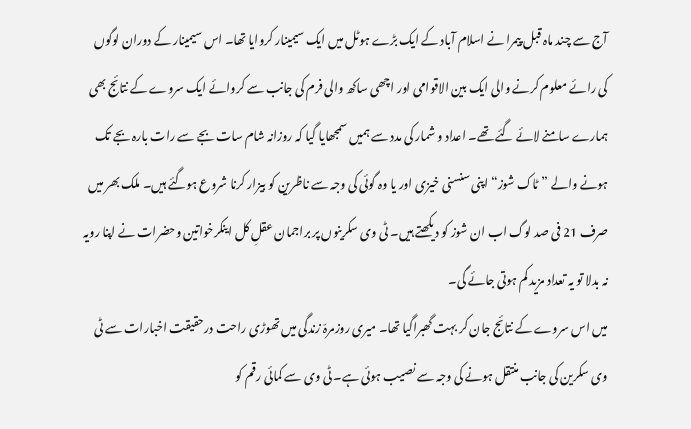آج سے چند ماہ قبل پیمرا نے اسلام آباد کے ایک بڑے ہوٹل میں ایک سیمینار کروایا تھا۔ اس سیمینار کے دوران لوگوں کی رائے معلوم کرنے والی ایک بین الاقوامی اور اچھی ساکھ والی فرم کی جانب سے کروائے ایک سروے کے نتائج بھی ہمارے سامنے لائے گئے تھے۔ اعداد و شمار کی مدد سے ہمیں سمجھایا گیا کہ روزانہ شام سات بجے سے رات بارہ بجے تک ہونے والے ”ٹاک شوز“ اپنی سنسنی خیزی اور یا وہ گوئی کی وجہ سے ناظرین کو بیزار کرنا شروع ہوگئے ہیں۔ ملک بھر میں صرف 21 فی صد لوگ اب ان شوز کو دیکھتے ہیں۔ ٹی وی سکرینوں پر براجمان عقلِ کل اینکرخواتین وحضرات نے اپنا رویہ نہ بدلا تو یہ تعداد مزید کم ہوتی جائے گی۔
میں اس سروے کے نتائج جان کر بہت گھبراگیا تھا۔ میری روزمرہّ زندگی میں تھوڑی راحت درحقیقت اخبارات سے ٹی وی سکرین کی جانب منتقل ہونے کی وجہ سے نصیب ہوئی ہے۔ ٹی وی سے کمائی رقم کو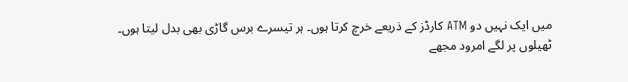میں ایک نہیں دو ATM کارڈز کے ذریعے خرچ کرتا ہوں۔ ہر تیسرے برس گاڑی بھی بدل لیتا ہوں۔
ٹھیلوں پر لگے امرود مجھے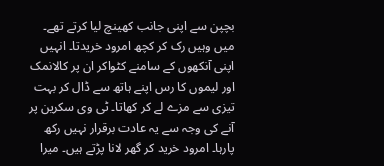بچپن سے اپنی جانب کھینچ لیا کرتے تھے۔ میں وہیں رک کر کچھ امرود خریدتا۔ انہیں اپنی آنکھوں کے سامنے کٹواکر ان پر کالانمک اور لیموں کا رس اپنے ہاتھ سے ڈال کر بہت تیزی سے مزے لے کر کھاتا۔ ٹی وی سکرین پر آنے کی وجہ سے یہ عادت برقرار نہیں رکھ پارہا۔ امرود خرید کر گھر لانا پڑتے ہیں۔ میرا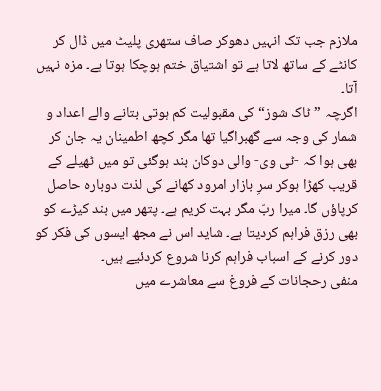ملازم جب تک انہیں دھوکر صاف ستھری پلیٹ میں ڈال کر کانٹے کے ساتھ لاتا ہے تو اشتیاق ختم ہوچکا ہوتا ہے۔ مزہ نہیں آتا۔
اگرچہ ”ٹاک شوز“ کی مقبولیت کم ہوتی بتانے والے اعداد و شمار کی وجہ سے گھبراگیا تھا مگر کچھ اطمینان یہ جان کر بھی ہوا کہ -ٹی وی- والی دوکان بند ہوگئی تو میں ٹھیلے کے قریب کھڑا ہوکر سرِ بازار امرود کھانے کی لذت دوبارہ حاصل کرپاؤں گا۔ میرا ربّ مگر بہت کریم ہے۔ پتھر میں بند کیڑے کو بھی رزق فراہم کردیتا ہے۔ شاید اس نے مجھ ایسوں کی فکر کو دور کرنے کے اسباب فراہم کرنا شروع کردئیے ہیں۔
منفی رحجانات کے فروغ سے معاشرے میں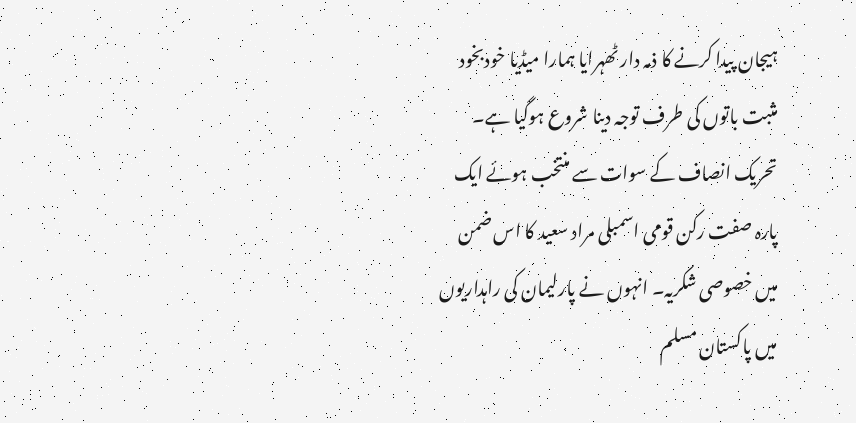ہیجان پیدا کرنے کا ذمہ دار ٹھہرایا ہمارا میڈیا خودبخود مثبت باتوں کی طرف توجہ دینا شروع ہوگیا ہے۔ تحریک انصاف کے سوات سے منتخب ہوئے ایک پارہ صفت رکن قومی اسمبلی مراد سعید کا اس ضمن میں خصوصی شکریہ۔ انہوں نے پارلیمان کی راہداریوں میں پاکستان مسلم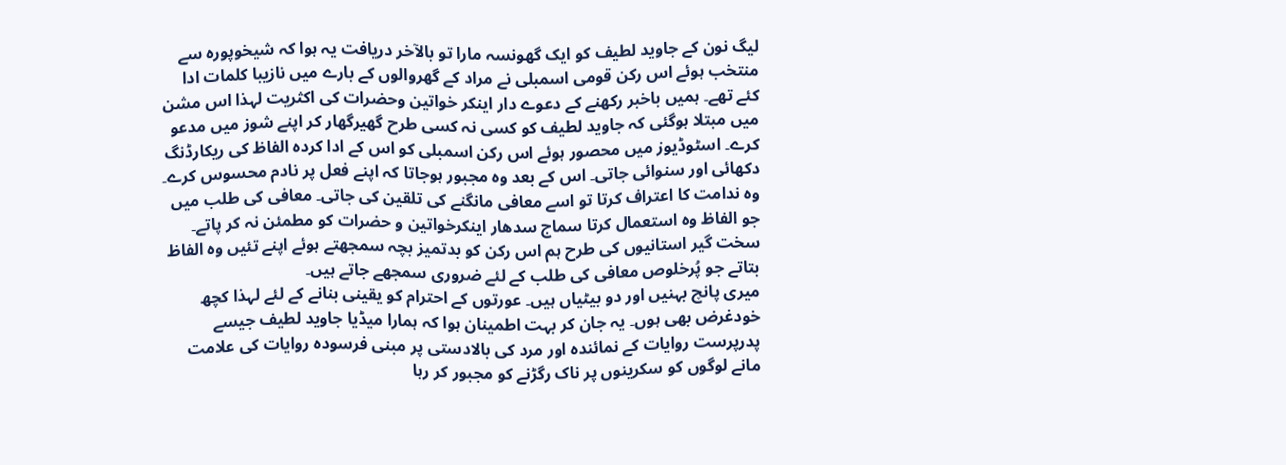لیگ نون کے جاوید لطیف کو ایک گھونسہ مارا تو بالآخر دریافت یہ ہوا کہ شیخوپورہ سے منتخب ہوئے اس رکن قومی اسمبلی نے مراد کے گھروالوں کے بارے میں نازیبا کلمات ادا کئے تھے۔ ہمیں باخبر رکھنے کے دعوے دار اینکر خواتین وحضرات کی اکثریت لہذا اس مشن میں مبتلا ہوگئی کہ جاوید لطیف کو کسی نہ کسی طرح گھیرگھار کر اپنے شوز میں مدعو کرے۔ اسٹوڈیوز میں محصور ہوئے اس رکن اسمبلی کو اس کے ادا کردہ الفاظ کی ریکارڈنگ دکھائی اور سنوائی جاتی۔ اس کے بعد وہ مجبور ہوجاتا کہ اپنے فعل پر نادم محسوس کرے۔ وہ ندامت کا اعتراف کرتا تو اسے معافی مانگنے کی تلقین کی جاتی۔ معافی کی طلب میں جو الفاظ وہ استعمال کرتا سماج سدھار اینکرخواتین و حضرات کو مطمئن نہ کر پاتے۔ سخت گیر استانیوں کی طرح ہم اس رکن کو بدتمیز بچہ سمجھتے ہوئے اپنے تئیں وہ الفاظ بتاتے جو پُرخلوص معافی کی طلب کے لئے ضروری سمجھے جاتے ہیں۔
میری پانچ بہنیں اور دو بیٹیاں ہیں۔ عورتوں کے احترام کو یقینی بنانے کے لئے لہذا کچھ خودغرض بھی ہوں۔ یہ جان کر بہت اطمینان ہوا کہ ہمارا میڈیا جاوید لطیف جیسے پدرپرست روایات کے نمائندہ اور مرد کی بالادستی پر مبنی فرسودہ روایات کی علامت مانے لوگوں کو سکرینوں پر ناک رگڑنے کو مجبور کر رہا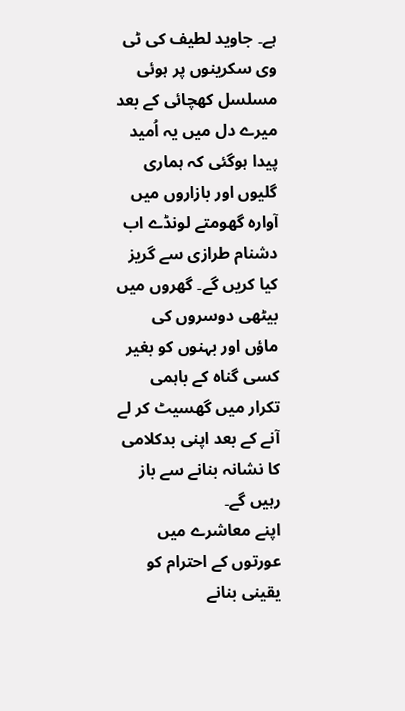ہے۔ جاوید لطیف کی ٹی وی سکرینوں پر ہوئی مسلسل کھچائی کے بعد میرے دل میں یہ اُمید پیدا ہوگئی کہ ہماری گلیوں اور بازاروں میں آوارہ گھومتے لونڈے اب دشنام طرازی سے گریز کیا کریں گے۔ گھروں میں بیٹھی دوسروں کی ماؤں اور بہنوں کو بغیر کسی گناہ کے باہمی تکرار میں گھسیٹ کر لے آنے کے بعد اپنی بدکلامی کا نشانہ بنانے سے باز رہیں گے۔
اپنے معاشرے میں عورتوں کے احترام کو یقینی بنانے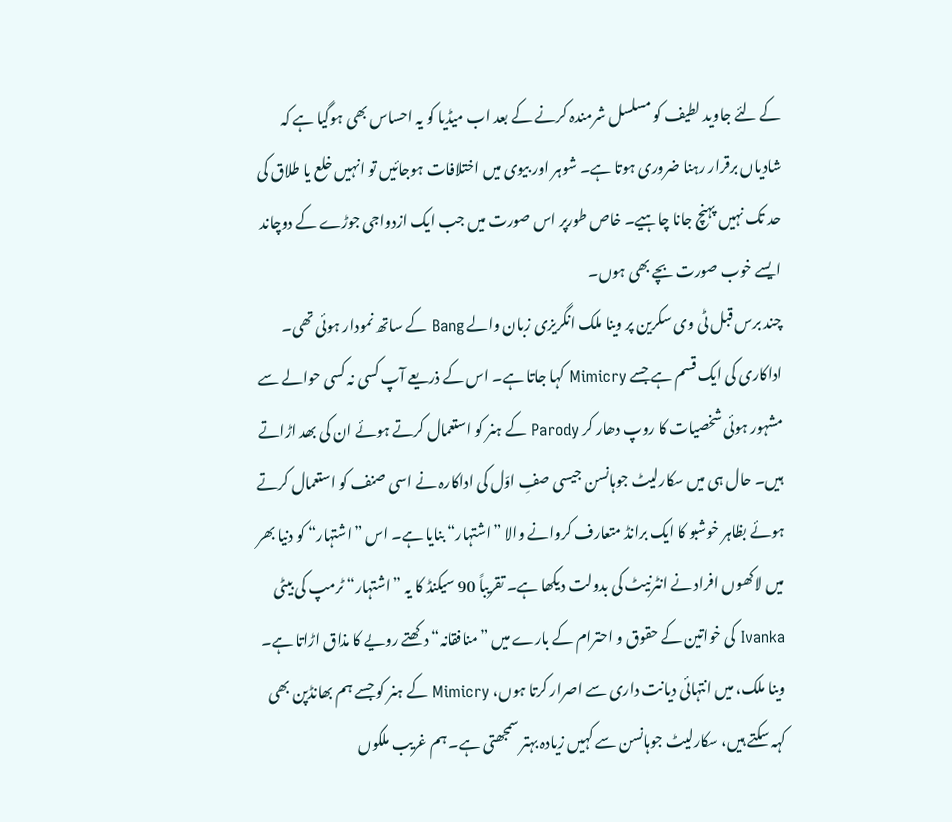کے لئے جاوید لطیف کو مسلسل شرمندہ کرنے کے بعد اب میڈیا کو یہ احساس بھی ہوگیا ہے کہ شادیاں برقرار رہنا ضروری ہوتا ہے۔ شوہر اور بیوی میں اختلافات ہوجائیں تو انہیں خلع یا طلاق کی حد تک نہیں پہنچ جانا چاہیے۔ خاص طورپر اس صورت میں جب ایک ازدواجی جوڑے کے دوچاند ایسے خوب صورت بچے بھی ہوں۔
چند برس قبل ٹی وی سکرین پر وینا ملک انگریزی زبان والے Bang کے ساتھ نمودار ہوئی تھی۔ اداکاری کی ایک قسم ہے جسے Mimicry کہا جاتا ہے۔ اس کے ذریعے آپ کسی نہ کسی حوالے سے مشہور ہوئی شخصیات کا روپ دھار کر Parody کے ہنر کو استعمال کرتے ہوئے ان کی بھد اڑاتے ہیں۔ حال ہی میں سکارلیٹ جوہانسن جیسی صفِ اوّل کی اداکارہ نے اسی صنف کو استعمال کرتے ہوئے بظاہر خوشبو کا ایک برانڈ متعارف کروانے والا ”اشتہار“ بنایا ہے۔ اس ”اشتہار“ کو دنیا بھر میں لاکھوں افراد نے انٹرنیٹ کی بدولت دیکھا ہے۔ تقریباً 90 سیکنڈ کا یہ ”اشتہار“ ٹرمپ کی بیٹی Ivanka کی خواتین کے حقوق و احترام کے بارے میں ”منافقانہ“ دکھتے رویے کا مذاق اڑاتا ہے۔
وینا ملک، میں انتہائی دیانت داری سے اصرار کرتا ہوں، Mimicry کے ہنر کو جسے ہم بھانڈپن بھی کہہ سکتے ہیں، سکارلیٹ جوہانسن سے کہیں زیادہ بہتر سمجھتی ہے۔ ہم غریب ملکوں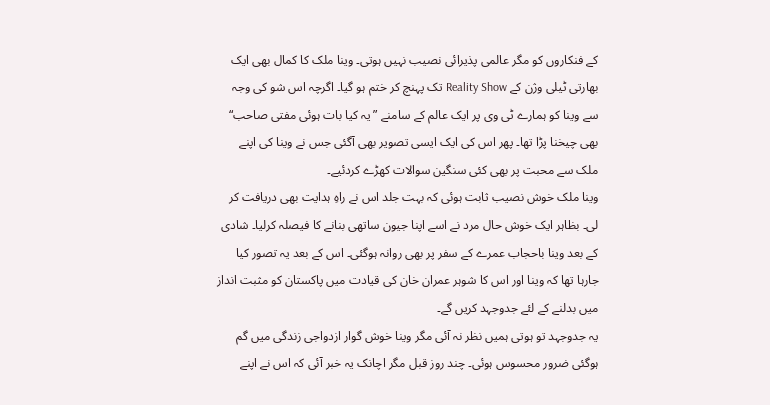کے فنکاروں کو مگر عالمی پذیرائی نصیب نہیں ہوتی۔ وینا ملک کا کمال بھی ایک بھارتی ٹیلی وژن کے Reality Show تک پہنچ کر ختم ہو گیا۔ اگرچہ اس شو کی وجہ سے وینا کو ہمارے ٹی وی پر ایک عالم کے سامنے ”یہ کیا بات ہوئی مفتی صاحب“ بھی چیخنا پڑا تھا۔ پھر اس کی ایک ایسی تصویر بھی آگئی جس نے وینا کی اپنے ملک سے محبت پر بھی کئی سنگین سوالات کھڑے کردئیے۔
وینا ملک خوش نصیب ثابت ہوئی کہ بہت جلد اس نے راہِ ہدایت بھی دریافت کر لی۔ بظاہر ایک خوش حال مرد نے اسے اپنا جیون ساتھی بنانے کا فیصلہ کرلیا۔ شادی کے بعد وینا باحجاب عمرے کے سفر پر بھی روانہ ہوگئی۔ اس کے بعد یہ تصور کیا جارہا تھا کہ وینا اور اس کا شوہر عمران خان کی قیادت میں پاکستان کو مثبت انداز میں بدلنے کے لئے جدوجہد کریں گے۔
یہ جدوجہد تو ہوتی ہمیں نظر نہ آئی مگر وینا خوش گوار ازدواجی زندگی میں گم ہوگئی ضرور محسوس ہوئی۔ چند روز قبل مگر اچانک یہ خبر آئی کہ اس نے اپنے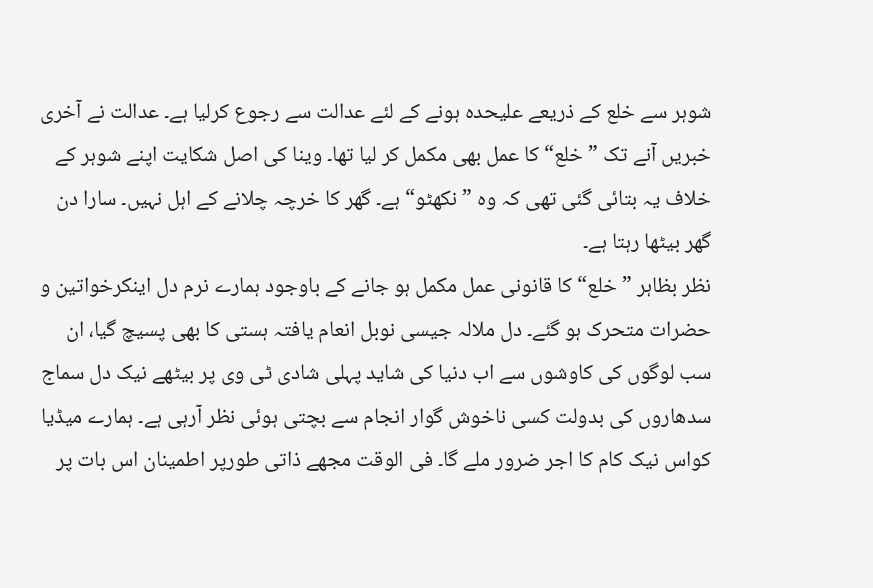شوہر سے خلع کے ذریعے علیحدہ ہونے کے لئے عدالت سے رجوع کرلیا ہے۔ عدالت نے آخری خبریں آنے تک ”خلع“ کا عمل بھی مکمل کر لیا تھا۔ وینا کی اصل شکایت اپنے شوہر کے خلاف یہ بتائی گئی تھی کہ وہ ”نکھٹو“ ہے۔ گھر کا خرچہ چلانے کے اہل نہیں۔ سارا دن گھر بیٹھا رہتا ہے۔
نظر بظاہر ”خلع“ کا قانونی عمل مکمل ہو جانے کے باوجود ہمارے نرم دل اینکرخواتین و حضرات متحرک ہو گئے۔ دل ملالہ جیسی نوبل انعام یافتہ ہستی کا بھی پسیچ گیا، ان سب لوگوں کی کاوشوں سے اب دنیا کی شاید پہلی شادی ٹی وی پر بیٹھے نیک دل سماج سدھاروں کی بدولت کسی ناخوش گوار انجام سے بچتی ہوئی نظر آرہی ہے۔ ہمارے میڈیا کواس نیک کام کا اجر ضرور ملے گا۔ فی الوقت مجھے ذاتی طورپر اطمینان اس بات پر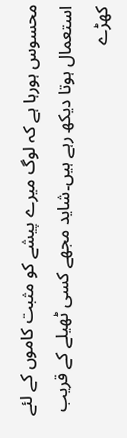محسوس ہورہا ہے کہ لوگ میرے پیشے کو مثبت کاموں کے لئے استعمال ہوتا دیکھ رہے ہیں۔شاید مجھے کسی ٹھیلے کے قریب کھڑے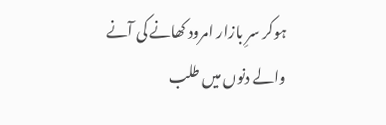ہوکر سرِ بازار امرود کھانے کی آنے والے دنوں میں طلب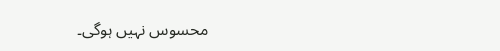محسوس نہیں ہوگی۔